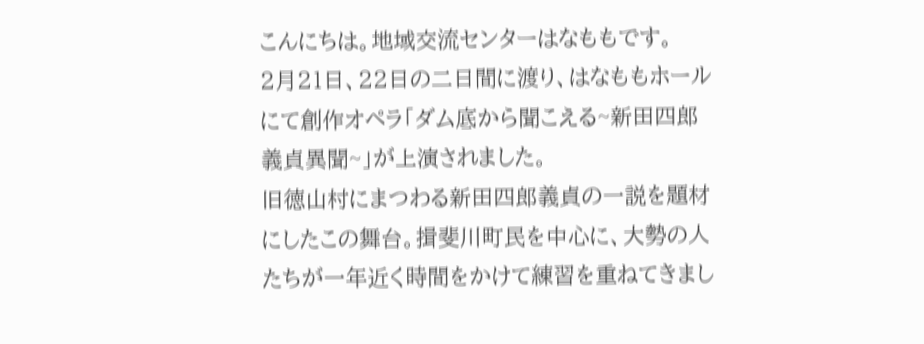こんにちは。地域交流センターはなももです。
2月21日、22日の二日間に渡り、はなももホールにて創作オペラ「ダム底から聞こえる~新田四郎義貞異聞~」が上演されました。
旧徳山村にまつわる新田四郎義貞の一説を題材にしたこの舞台。揖斐川町民を中心に、大勢の人たちが一年近く時間をかけて練習を重ねてきまし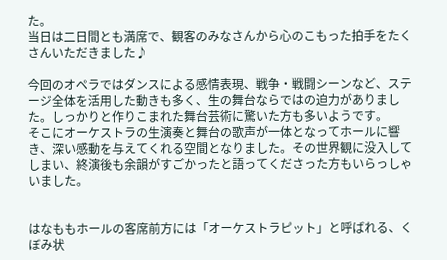た。
当日は二日間とも満席で、観客のみなさんから心のこもった拍手をたくさんいただきました♪

今回のオペラではダンスによる感情表現、戦争・戦闘シーンなど、ステージ全体を活用した動きも多く、生の舞台ならではの迫力がありました。しっかりと作りこまれた舞台芸術に驚いた方も多いようです。
そこにオーケストラの生演奏と舞台の歌声が一体となってホールに響き、深い感動を与えてくれる空間となりました。その世界観に没入してしまい、終演後も余韻がすごかったと語ってくださった方もいらっしゃいました。


はなももホールの客席前方には「オーケストラピット」と呼ばれる、くぼみ状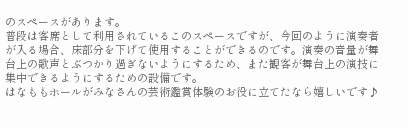のスペースがあります。
普段は客席として利用されているこのスペースですが、今回のように演奏者が入る場合、床部分を下げて使用することができるのです。演奏の音量が舞台上の歌声とぶつかり過ぎないようにするため、また観客が舞台上の演技に集中できるようにするための設備です。
はなももホールがみなさんの芸術鑑賞体験のお役に立てたなら嬉しいです♪